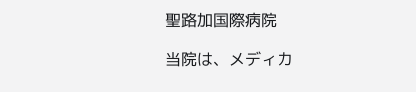聖路加国際病院

当院は、メディカ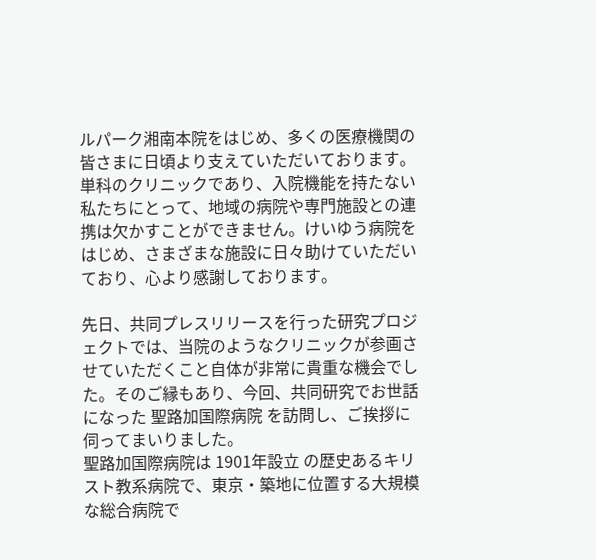ルパーク湘南本院をはじめ、多くの医療機関の皆さまに日頃より支えていただいております。単科のクリニックであり、入院機能を持たない私たちにとって、地域の病院や専門施設との連携は欠かすことができません。けいゆう病院をはじめ、さまざまな施設に日々助けていただいており、心より感謝しております。

先日、共同プレスリリースを行った研究プロジェクトでは、当院のようなクリニックが参画させていただくこと自体が非常に貴重な機会でした。そのご縁もあり、今回、共同研究でお世話になった 聖路加国際病院 を訪問し、ご挨拶に伺ってまいりました。
聖路加国際病院は 1901年設立 の歴史あるキリスト教系病院で、東京・築地に位置する大規模な総合病院で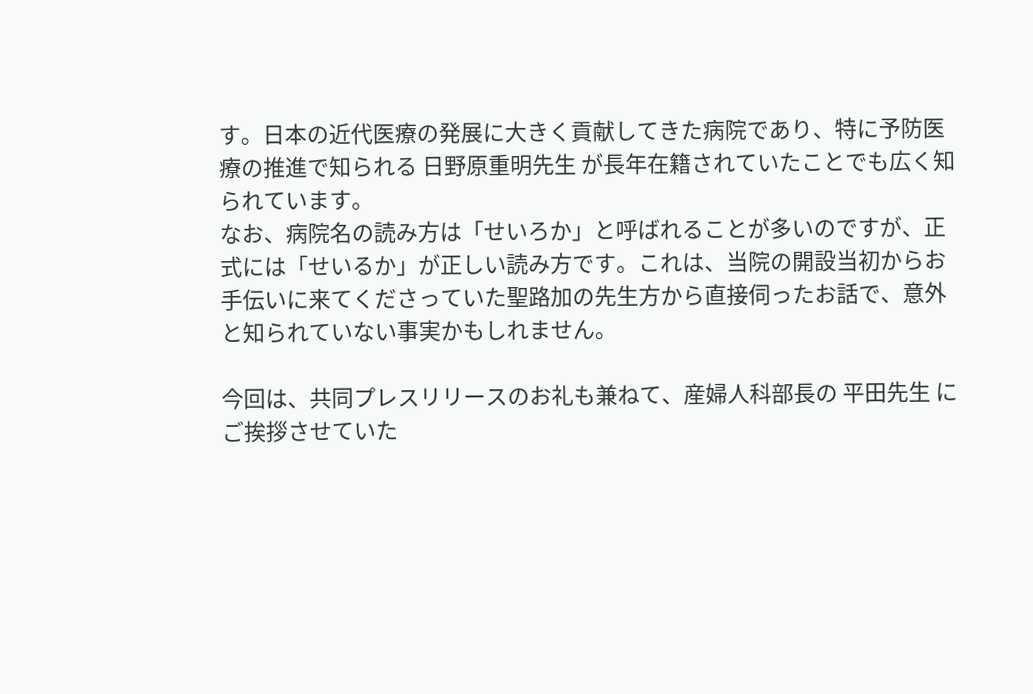す。日本の近代医療の発展に大きく貢献してきた病院であり、特に予防医療の推進で知られる 日野原重明先生 が長年在籍されていたことでも広く知られています。
なお、病院名の読み方は「せいろか」と呼ばれることが多いのですが、正式には「せいるか」が正しい読み方です。これは、当院の開設当初からお手伝いに来てくださっていた聖路加の先生方から直接伺ったお話で、意外と知られていない事実かもしれません。

今回は、共同プレスリリースのお礼も兼ねて、産婦人科部長の 平田先生 にご挨拶させていた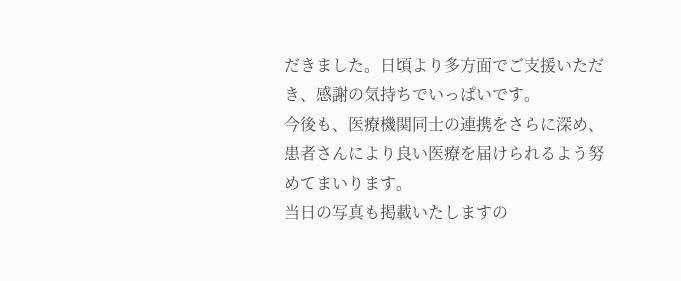だきました。日頃より多方面でご支援いただき、感謝の気持ちでいっぱいです。
今後も、医療機関同士の連携をさらに深め、患者さんにより良い医療を届けられるよう努めてまいります。
当日の写真も掲載いたしますの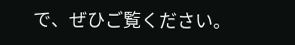で、ぜひご覧ください。